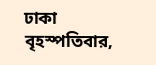ঢাকা বৃহস্পতিবার,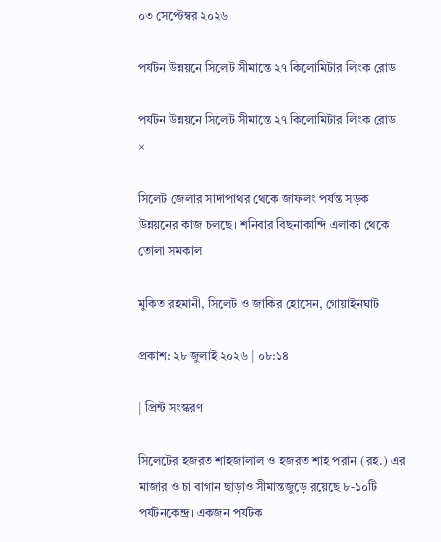০৩ সেপ্টেম্বর ২০২৬

পর্যটন উন্নয়নে সিলেট সীমান্তে ২৭ কিলোমিটার লিংক রোড

পর্যটন উন্নয়নে সিলেট সীমান্তে ২৭ কিলোমিটার লিংক রোড
×

সিলেট জেলার সাদাপাথর থেকে জাফলং পর্যন্ত সড়ক উন্নয়নের কাজ চলছে। শনিবার বিছনাকান্দি এলাকা থেকে তোলা সমকাল

মুকিত রহমানী, সিলেট ও জাকির হোসেন, গোয়াইনঘাট

প্রকাশ: ২৮ জুলাই ২০২৬ | ০৮:১৪

| প্রিন্ট সংস্করণ

সিলেটের হজরত শাহজালাল ও হজরত শাহ পরান (রহ.) এর মাজার ও চা বাগান ছাড়াও সীমান্তজুড়ে রয়েছে ৮-১০টি পর্যটনকেন্দ্র। একজন পর্যটক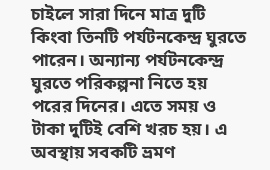চাইলে সারা দিনে মাত্র দুটি কিংবা তিনটি পর্যটনকেন্দ্র ঘুরতে পারেন। অন্যান্য পর্যটনকেন্দ্র ঘুরতে পরিকল্পনা নিতে হয় পরের দিনের। এতে সময় ও টাকা দুটিই বেশি খরচ হয়। এ অবস্থায় সবকটি ভ্রমণ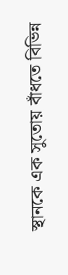স্থানকে এক সুতোয় বাঁধতে বিভিন্ন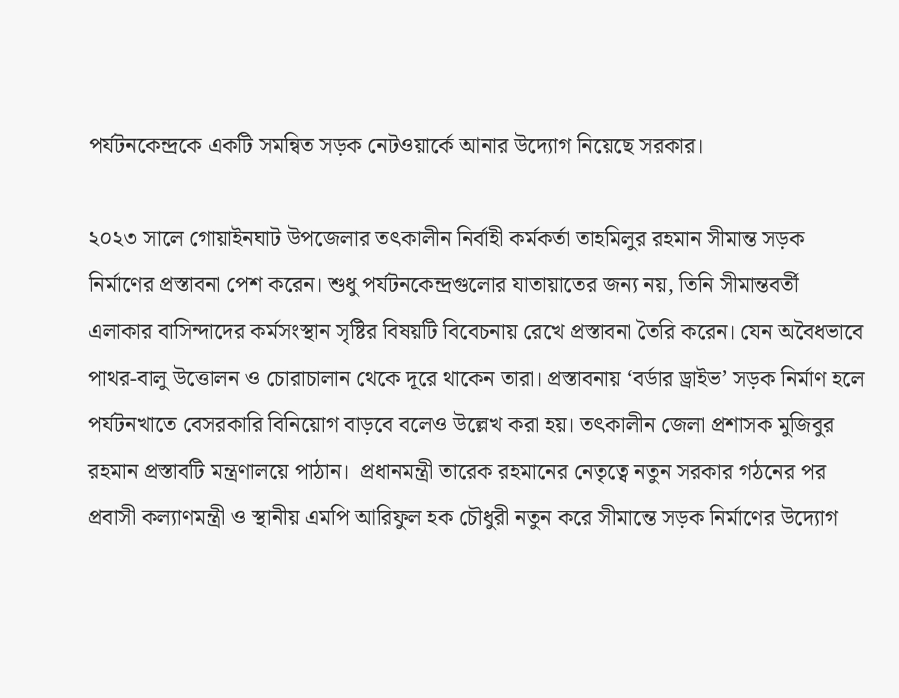পর্যটনকেন্দ্রকে একটি সমন্বিত সড়ক নেটওয়ার্কে আনার উদ্যোগ নিয়েছে সরকার।

২০২৩ সালে গোয়াইনঘাট উপজেলার তৎকালীন নির্বাহী কর্মকর্তা তাহমিলুর রহমান সীমান্ত সড়ক নির্মাণের প্রস্তাবনা পেশ করেন। শুধু পর্যটনকেন্দ্রগুলোর যাতায়াতের জন্য নয়, তিনি সীমান্তবর্তী এলাকার বাসিন্দাদের কর্মসংস্থান সৃষ্টির বিষয়টি বিবেচনায় রেখে প্রস্তাবনা তৈরি করেন। যেন অবৈধভাবে পাথর-বালু উত্তোলন ও চোরাচালান থেকে দূরে থাকেন তারা। প্রস্তাবনায় ‘বর্ডার ড্রাইভ’ সড়ক নির্মাণ হলে পর্যটনখাতে বেসরকারি বিনিয়োগ বাড়বে বলেও উল্লেখ করা হয়। তৎকালীন জেলা প্রশাসক মুজিবুর রহমান প্রস্তাবটি মন্ত্রণালয়ে পাঠান।  প্রধানমন্ত্রী তারেক রহমানের নেতৃত্বে নতুন সরকার গঠনের পর প্রবাসী কল্যাণমন্ত্রী ও স্থানীয় এমপি আরিফুল হক চৌধুরী নতুন করে সীমান্তে সড়ক নির্মাণের উদ্যোগ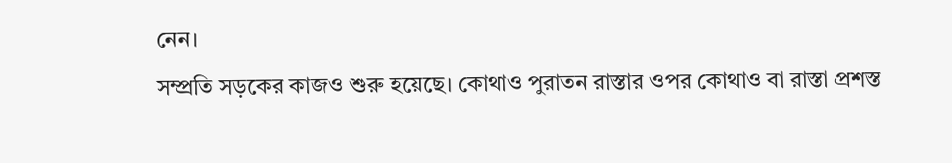নেন।
সম্প্রতি সড়কের কাজও শুরু হয়েছে। কোথাও পুরাতন রাস্তার ওপর কোথাও বা রাস্তা প্রশস্ত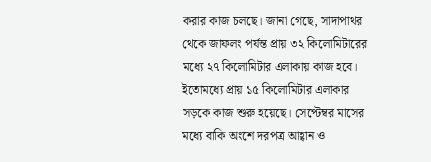করার কাজ চলছে। জানা গেছে, সাদাপাথর থেকে জাফলং পর্যন্ত প্রায় ৩২ কিলোমিটারের মধ্যে ২৭ কিলোমিটার এলাকায় কাজ হবে। ইতোমধ্যে প্রায় ১৫ কিলোমিটার এলাকার সড়কে কাজ শুরু হয়েছে। সেপ্টেম্বর মাসের মধ্যে বাকি অংশে দরপত্র আহ্বান ও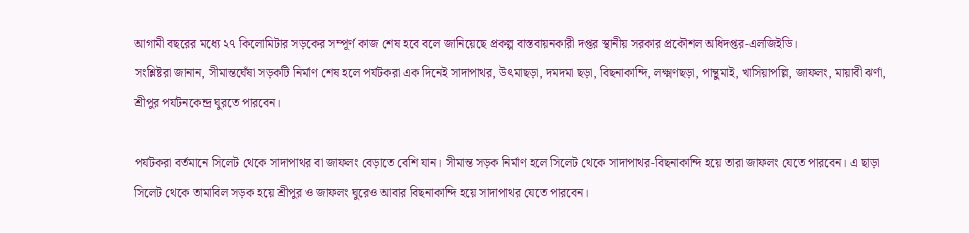আগামী বছরের মধ্যে ২৭ কিলোমিটার সড়কের সম্পূর্ণ কাজ শেষ হবে বলে জানিয়েছে প্রকল্প বাস্তবায়নকারী দপ্তর স্থানীয় সরকার প্রকৌশল অধিদপ্তর-এলজিইডি।
সংশ্লিষ্টরা জানান, সীমান্তঘেঁষা সড়কটি নির্মাণ শেষ হলে পর্যটকরা এক দিনেই সাদাপাথর, উৎমাছড়া, দমদমা ছড়া, বিছনাকান্দি, লক্ষ্মণছড়া, পান্থুমাই, খাসিয়াপল্লি, জাফলং, মায়াবী ঝর্ণা, শ্রীপুর পর্যটনকেন্দ্র ঘুরতে পারবেন।

পর্যটকরা বর্তমানে সিলেট থেকে সাদাপাথর বা জাফলং বেড়াতে বেশি যান। সীমান্ত সড়ক নির্মাণ হলে সিলেট থেকে সাদাপাথর-বিছনাকান্দি হয়ে তারা জাফলং যেতে পারবেন। এ ছাড়া সিলেট থেকে তামাবিল সড়ক হয়ে শ্রীপুর ও জাফলং ঘুরেও আবার বিছনাকান্দি হয়ে সাদাপাথর যেতে পারবেন।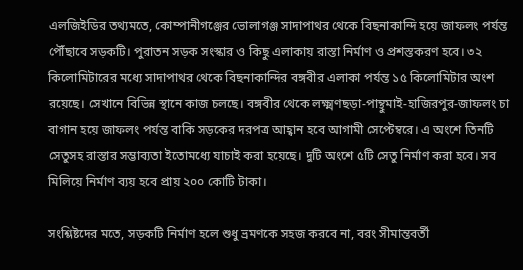এলজিইডির তথ্যমতে, কোম্পানীগঞ্জের ভোলাগঞ্জ সাদাপাথর থেকে বিছনাকান্দি হয়ে জাফলং পর্যন্ত পৌঁছাবে সড়কটি। পুরাতন সড়ক সংস্কার ও কিছু এলাকায় রাস্তা নির্মাণ ও প্রশস্তকরণ হবে। ৩২ কিলোমিটারের মধ্যে সাদাপাথর থেকে বিছনাকান্দির বঙ্গবীর এলাকা পর্যন্ত ১৫ কিলোমিটার অংশ রয়েছে। সেখানে বিভিন্ন স্থানে কাজ চলছে। বঙ্গবীর থেকে লক্ষ্মণছড়া-পান্থুমাই-হাজিরপুর-জাফলং চা বাগান হয়ে জাফলং পর্যন্ত বাকি সড়কের দরপত্র আহ্বান হবে আগামী সেপ্টেম্বরে। এ অংশে তিনটি সেতুসহ রাস্তার সম্ভাব্যতা ইতোমধ্যে যাচাই করা হয়েছে। দুটি অংশে ৫টি সেতু নির্মাণ করা হবে। সব মিলিয়ে নির্মাণ ব্যয় হবে প্রায় ২০০ কোটি টাকা।

সংশ্লিষ্টদের মতে, সড়কটি নির্মাণ হলে শুধু ভ্রমণকে সহজ করবে না, বরং সীমান্তবর্তী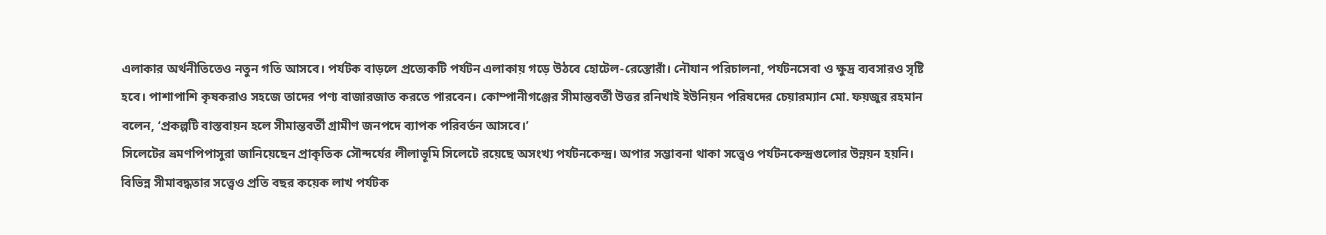এলাকার অর্থনীতিতেও নতুন গতি আসবে। পর্যটক বাড়লে প্রত্যেকটি পর্যটন এলাকায় গড়ে উঠবে হোটেল-রেস্তোরাঁ। নৌযান পরিচালনা, পর্যটনসেবা ও ক্ষুদ্র ব্যবসারও সৃষ্টি হবে। পাশাপাশি কৃষকরাও সহজে তাদের পণ্য বাজারজাত করতে পারবেন। কোম্পানীগঞ্জের সীমান্তবর্তী উত্তর রনিখাই ইউনিয়ন পরিষদের চেয়ারম্যান মো. ফয়জুর রহমান বলেন, ‘প্রকল্পটি বাস্তবায়ন হলে সীমান্তবর্তী গ্রামীণ জনপদে ব্যাপক পরিবর্তন আসবে।’
সিলেটের ভ্রমণপিপাসুরা জানিয়েছেন প্রাকৃতিক সৌন্দর্যের লীলাভূমি সিলেটে রয়েছে অসংখ্য পর্যটনকেন্দ্র। অপার সম্ভাবনা থাকা সত্ত্বেও পর্যটনকেন্দ্রগুলোর উন্নয়ন হয়নি। বিভিন্ন সীমাবদ্ধতার সত্ত্বেও প্রতি বছর কয়েক লাখ পর্যটক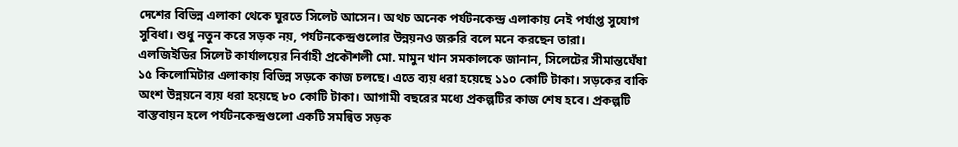দেশের বিভিন্ন এলাকা থেকে ঘুরতে সিলেট আসেন। অথচ অনেক পর্যটনকেন্দ্র এলাকায় নেই পর্যাপ্ত সুযোগ সুবিধা। শুধু নতুন করে সড়ক নয়, পর্যটনকেন্দ্রগুলোর উন্নয়নও জরুরি বলে মনে করছেন তারা।
এলজিইডির সিলেট কার্যালয়ের নির্বাহী প্রকৌশলী মো. মামুন খান সমকালকে জানান, সিলেটের সীমান্তঘেঁষা ১৫ কিলোমিটার এলাকায় বিভিন্ন সড়কে কাজ চলছে। এতে ব্যয় ধরা হয়েছে ১১০ কোটি টাকা। সড়কের বাকি অংশ উন্নয়নে ব্যয় ধরা হয়েছে ৮০ কোটি টাকা। আগামী বছরের মধ্যে প্রকল্পটির কাজ শেষ হবে। প্রকল্পটি বাস্তবায়ন হলে পর্যটনকেন্দ্রগুলো একটি সমন্বিত সড়ক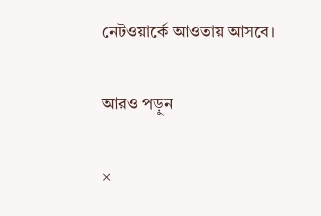নেটওয়ার্কে আওতায় আসবে।

আরও পড়ুন

×